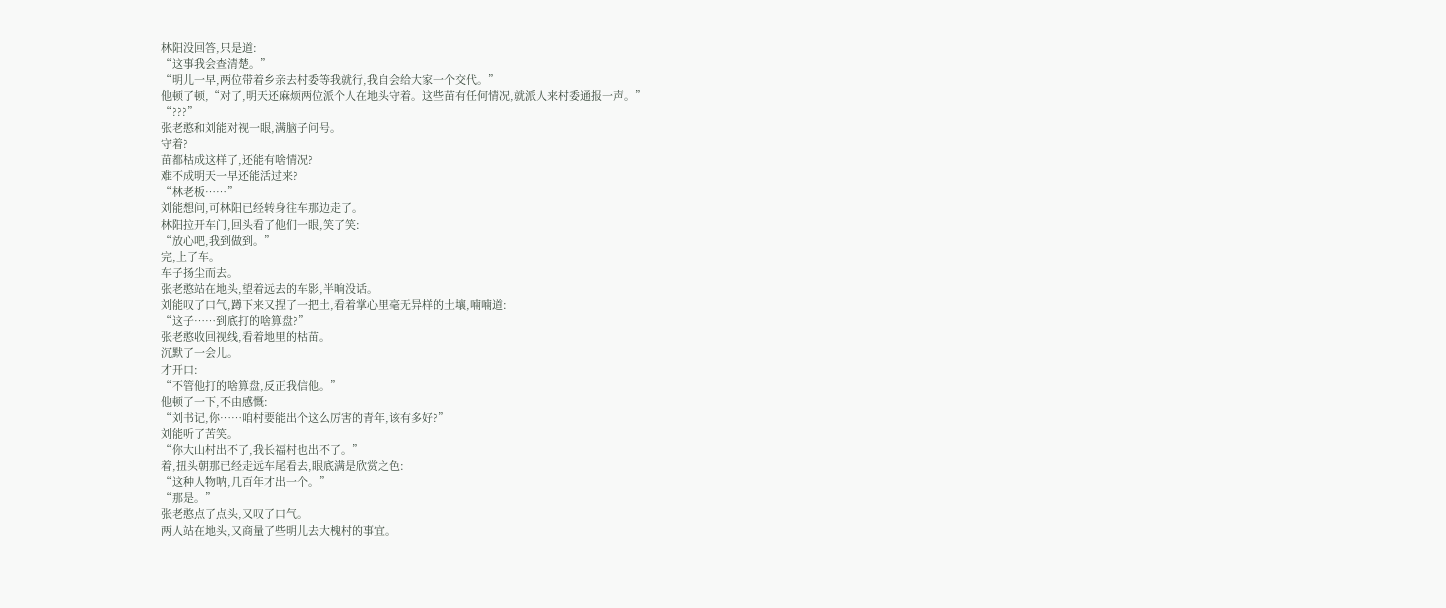林阳没回答,只是道:
“这事我会查清楚。”
“明儿一早,两位带着乡亲去村委等我就行,我自会给大家一个交代。”
他顿了顿,“对了,明天还麻烦两位派个人在地头守着。这些苗有任何情况,就派人来村委通报一声。”
“???”
张老憨和刘能对视一眼,满脑子问号。
守着?
苗都枯成这样了,还能有啥情况?
难不成明天一早还能活过来?
“林老板……”
刘能想问,可林阳已经转身往车那边走了。
林阳拉开车门,回头看了他们一眼,笑了笑:
“放心吧,我到做到。”
完,上了车。
车子扬尘而去。
张老憨站在地头,望着远去的车影,半晌没话。
刘能叹了口气,蹲下来又捏了一把土,看着掌心里毫无异样的土壤,喃喃道:
“这子……到底打的啥算盘?”
张老憨收回视线,看着地里的枯苗。
沉默了一会儿。
才开口:
“不管他打的啥算盘,反正我信他。”
他顿了一下,不由感慨:
“刘书记,你……咱村要能出个这么厉害的青年,该有多好?”
刘能听了苦笑。
“你大山村出不了,我长福村也出不了。”
着,扭头朝那已经走远车尾看去,眼底满是欣赏之色:
“这种人物呐,几百年才出一个。”
“那是。”
张老憨点了点头,又叹了口气。
两人站在地头,又商量了些明儿去大槐村的事宜。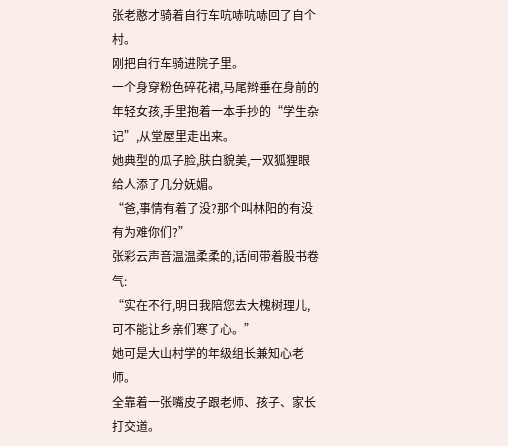张老憨才骑着自行车吭哧吭哧回了自个村。
刚把自行车骑进院子里。
一个身穿粉色碎花裙,马尾辫垂在身前的年轻女孩,手里抱着一本手抄的“学生杂记”,从堂屋里走出来。
她典型的瓜子脸,肤白貌美,一双狐狸眼给人添了几分妩媚。
“爸,事情有着了没?那个叫林阳的有没有为难你们?”
张彩云声音温温柔柔的,话间带着股书卷气:
“实在不行,明日我陪您去大槐树理儿,可不能让乡亲们寒了心。”
她可是大山村学的年级组长兼知心老师。
全靠着一张嘴皮子跟老师、孩子、家长打交道。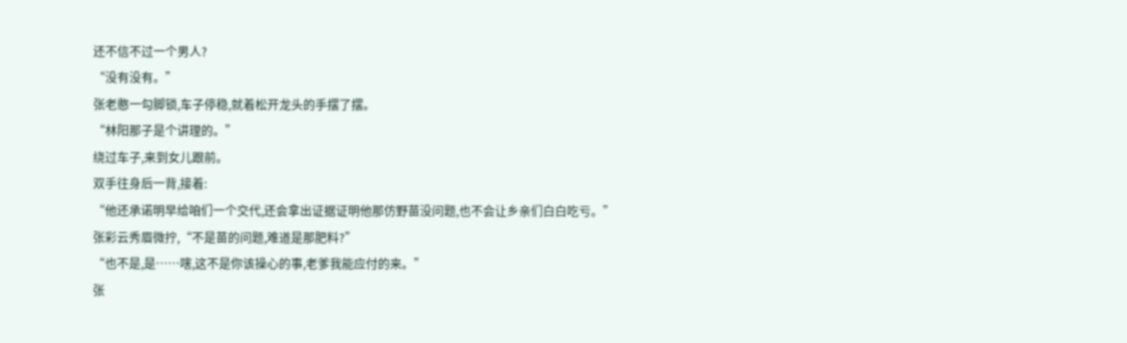还不信不过一个男人?
“没有没有。”
张老憨一勾脚锁,车子停稳,就着松开龙头的手摆了摆。
“林阳那子是个讲理的。”
绕过车子,来到女儿跟前。
双手往身后一背,接着:
“他还承诺明早给咱们一个交代,还会拿出证据证明他那仿野苗没问题,也不会让乡亲们白白吃亏。”
张彩云秀眉微拧,“不是苗的问题,难道是那肥料?”
“也不是,是……嗐,这不是你该操心的事,老爹我能应付的来。”
张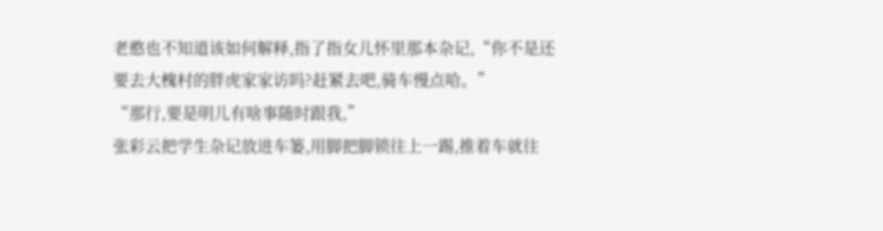老憨也不知道该如何解释,指了指女儿怀里那本杂记,“你不是还要去大槐村的胖虎家家访吗?赶紧去吧,骑车慢点哈。”
“那行,要是明儿有啥事随时跟我,”
张彩云把学生杂记放进车篓,用脚把脚锁往上一踢,推着车就往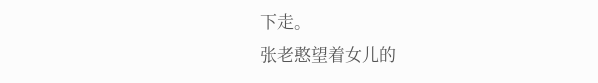下走。
张老憨望着女儿的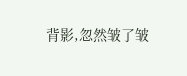背影,忽然皱了皱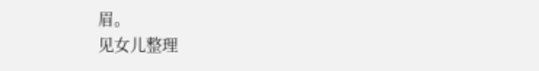眉。
见女儿整理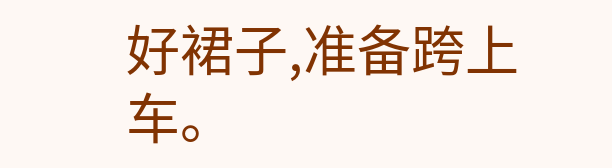好裙子,准备跨上车。